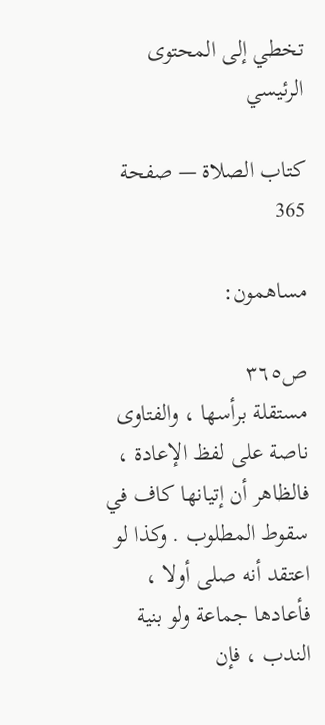تخطي إلى المحتوى الرئيسي

كتاب الصلاة — صفحة 365

مساهمون:

ص٣٦٥
مستقلة برأسها ، والفتاوى ناصة على لفظ الإعادة ، فالظاهر أن إتيانها كاف في سقوط المطلوب . وكذا لو اعتقد أنه صلى أولا ، فأعادها جماعة ولو بنية الندب ، فإن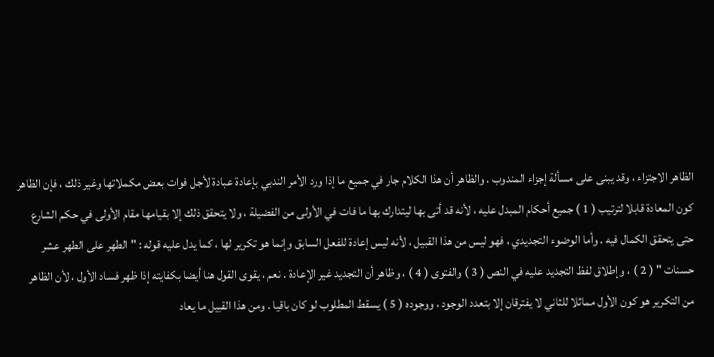الظاهر الاجتزاء ، وقد يبنى على مسألة إجزاء المندوب . والظاهر أن هذا الكلام جار في جميع ما إذا ورد الأمر الندبي بإعادة عبادة لأجل فوات بعض مكملاتها وغير ذلك ، فإن الظاهر كون المعادة قابلا لترتيب ( 1 ) جميع أحكام المبدل عليه ، لأنه قد أتى بها ليتدارك بها ما فات في الأولى من الفضيلة ، ولا يتحقق ذلك إلا بقيامها مقام الأولى في حكم الشارع حتى يتحقق الكمال فيه . وأما الوضوء التجديدي ، فهو ليس من هذا القبيل ، لأنه ليس إعادة للفعل السابق وإنما هو تكرير لها ، كما يدل عليه قوله : " الطهر على الطهر عشر حسنات " ( 2 ) ، وإطلاق لفظ التجديد عليه في النص ( 3 ) والفتوى ( 4 ) ، وظاهر أن التجديد غير الإعادة . نعم ، يقوى القول هنا أيضا بكفايته إذا ظهر فساد الأول ، لأن الظاهر من التكرير هو كون الأول مماثلا للثاني لا يفترقان إلا بتعدد الوجود ، ووجوده ( 5 ) يسقط المطلوب لو كان باقيا . ومن هذا القبيل ما يعاد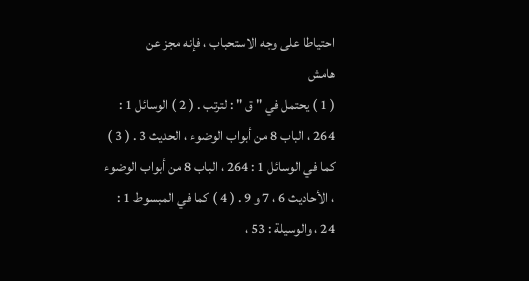احتياطا على وجه الاستحباب ، فإنه مجز عن
هامش
( 1 ) يحتمل في " ق " : لترتب . ( 2 ) الوسائل 1 : 264 ، الباب 8 من أبواب الوضوء ، الحديث 3 . ( 3 ) كما في الوسائل 1 : 264 ، الباب 8 من أبواب الوضوء ، الأحاديث 6 ، 7 و 9 . ( 4 ) كما في المبسوط 1 : 24 ، والوسيلة : 53 ،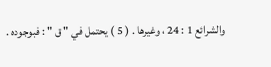والشرائع 1 : 24 ، وغيرها . ( 5 ) يحتمل في " ق " : فبوجوده .